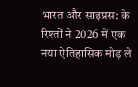भारत और साइप्रस: के रिश्तों ने 2026 में एक नया ऐतिहासिक मोड़ ले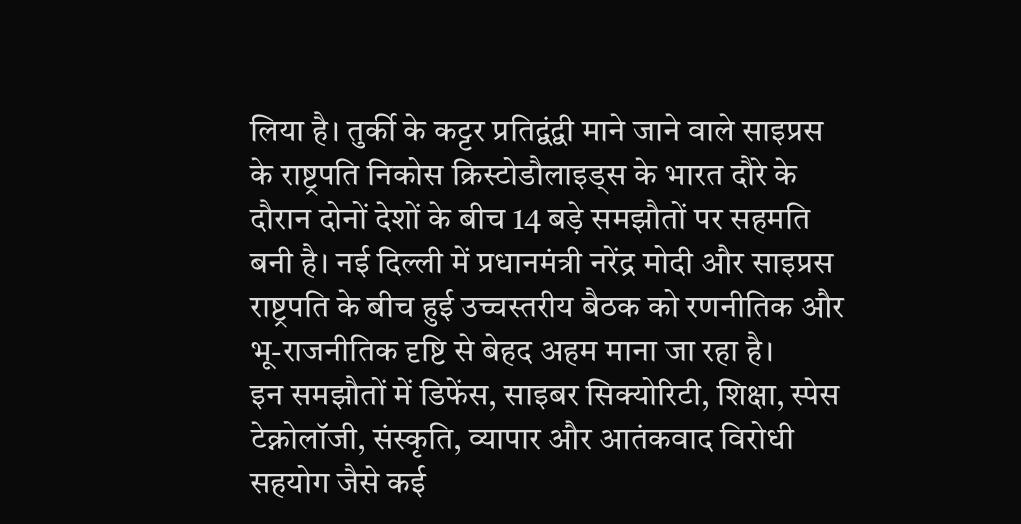लिया है। तुर्की के कट्टर प्रतिद्वंद्वी माने जाने वाले साइप्रस के राष्ट्रपति निकोस क्रिस्टोडौलाइड्स के भारत दौरे के दौरान दोनों देशों के बीच 14 बड़े समझौतों पर सहमति बनी है। नई दिल्ली में प्रधानमंत्री नरेंद्र मोदी और साइप्रस राष्ट्रपति के बीच हुई उच्चस्तरीय बैठक को रणनीतिक और भू-राजनीतिक दृष्टि से बेहद अहम माना जा रहा है।
इन समझौतों में डिफेंस, साइबर सिक्योरिटी, शिक्षा, स्पेस टेक्नोलॉजी, संस्कृति, व्यापार और आतंकवाद विरोधी सहयोग जैसे कई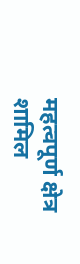महत्वपूर्ण क्षेत्र शामिल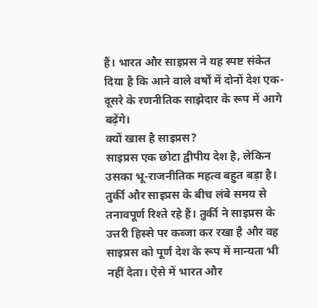हैं। भारत और साइप्रस ने यह स्पष्ट संकेत दिया है कि आने वाले वर्षों में दोनों देश एक-दूसरे के रणनीतिक साझेदार के रूप में आगे बढ़ेंगे।
क्यों खास है साइप्रस?
साइप्रस एक छोटा द्वीपीय देश है, लेकिन उसका भू-राजनीतिक महत्व बहुत बड़ा है। तुर्की और साइप्रस के बीच लंबे समय से तनावपूर्ण रिश्ते रहे हैं। तुर्की ने साइप्रस के उत्तरी हिस्से पर कब्जा कर रखा है और वह साइप्रस को पूर्ण देश के रूप में मान्यता भी नहीं देता। ऐसे में भारत और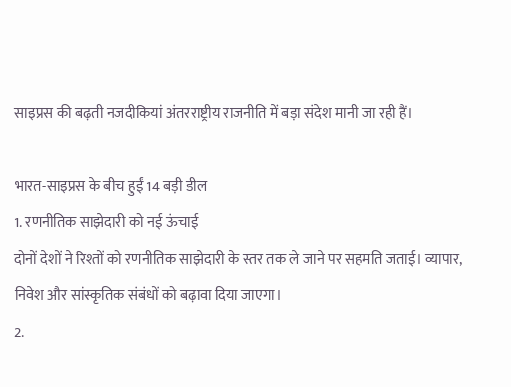साइप्रस की बढ़ती नजदीकियां अंतरराष्ट्रीय राजनीति में बड़ा संदेश मानी जा रही हैं।

भारत-साइप्रस के बीच हुईं 14 बड़ी डील
1. रणनीतिक साझेदारी को नई ऊंचाई
दोनों देशों ने रिश्तों को रणनीतिक साझेदारी के स्तर तक ले जाने पर सहमति जताई। व्यापार, निवेश और सांस्कृतिक संबंधों को बढ़ावा दिया जाएगा।
2.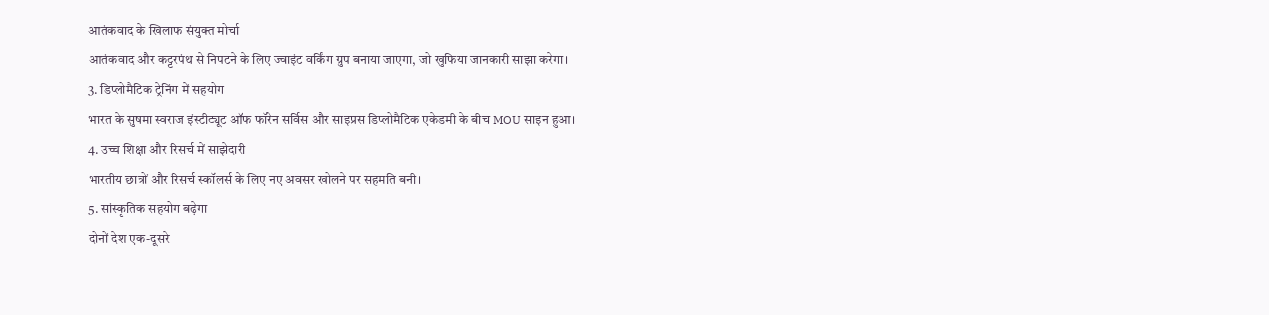आतंकवाद के खिलाफ संयुक्त मोर्चा
आतंकवाद और कट्टरपंथ से निपटने के लिए ज्वाइंट वर्किंग ग्रुप बनाया जाएगा, जो खुफिया जानकारी साझा करेगा।
3. डिप्लोमैटिक ट्रेनिंग में सहयोग
भारत के सुषमा स्वराज इंस्टीट्यूट ऑफ फॉरेन सर्विस और साइप्रस डिप्लोमैटिक एकेडमी के बीच MOU साइन हुआ।
4. उच्च शिक्षा और रिसर्च में साझेदारी
भारतीय छात्रों और रिसर्च स्कॉलर्स के लिए नए अवसर खोलने पर सहमति बनी।
5. सांस्कृतिक सहयोग बढ़ेगा
दोनों देश एक-दूसरे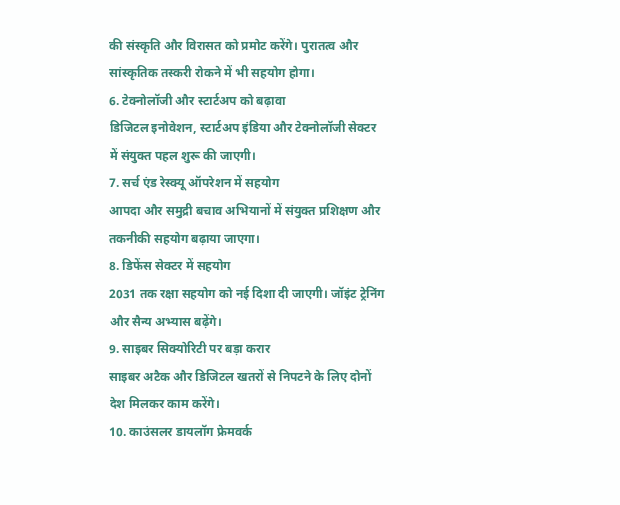की संस्कृति और विरासत को प्रमोट करेंगे। पुरातत्व और सांस्कृतिक तस्करी रोकने में भी सहयोग होगा।
6. टेक्नोलॉजी और स्टार्टअप को बढ़ावा
डिजिटल इनोवेशन, स्टार्टअप इंडिया और टेक्नोलॉजी सेक्टर में संयुक्त पहल शुरू की जाएगी।
7. सर्च एंड रेस्क्यू ऑपरेशन में सहयोग
आपदा और समुद्री बचाव अभियानों में संयुक्त प्रशिक्षण और तकनीकी सहयोग बढ़ाया जाएगा।
8. डिफेंस सेक्टर में सहयोग
2031 तक रक्षा सहयोग को नई दिशा दी जाएगी। जॉइंट ट्रेनिंग और सैन्य अभ्यास बढ़ेंगे।
9. साइबर सिक्योरिटी पर बड़ा करार
साइबर अटैक और डिजिटल खतरों से निपटने के लिए दोनों देश मिलकर काम करेंगे।
10. काउंसलर डायलॉग फ्रेमवर्क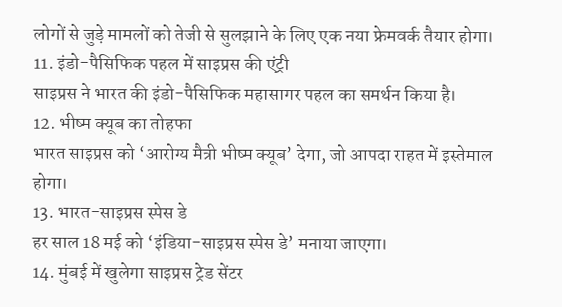लोगों से जुड़े मामलों को तेजी से सुलझाने के लिए एक नया फ्रेमवर्क तैयार होगा।
11. इंडो-पैसिफिक पहल में साइप्रस की एंट्री
साइप्रस ने भारत की इंडो-पैसिफिक महासागर पहल का समर्थन किया है।
12. भीष्म क्यूब का तोहफा
भारत साइप्रस को ‘आरोग्य मैत्री भीष्म क्यूब’ देगा, जो आपदा राहत में इस्तेमाल होगा।
13. भारत-साइप्रस स्पेस डे
हर साल 18 मई को ‘इंडिया-साइप्रस स्पेस डे’ मनाया जाएगा।
14. मुंबई में खुलेगा साइप्रस ट्रेड सेंटर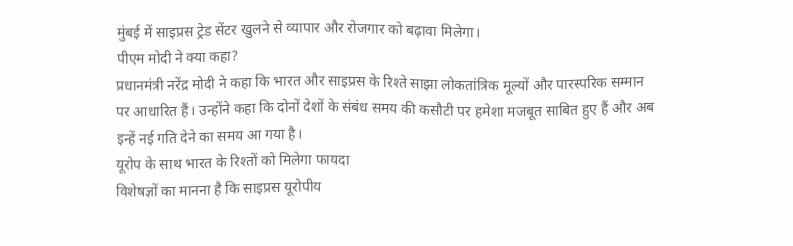मुंबई में साइप्रस ट्रेड सेंटर खुलने से व्यापार और रोजगार को बढ़ावा मिलेगा।
पीएम मोदी ने क्या कहा?
प्रधानमंत्री नरेंद्र मोदी ने कहा कि भारत और साइप्रस के रिश्ते साझा लोकतांत्रिक मूल्यों और पारस्परिक सम्मान पर आधारित हैं। उन्होंने कहा कि दोनों देशों के संबंध समय की कसौटी पर हमेशा मजबूत साबित हुए हैं और अब इन्हें नई गति देने का समय आ गया है।
यूरोप के साथ भारत के रिश्तों को मिलेगा फायदा
विशेषज्ञों का मानना है कि साइप्रस यूरोपीय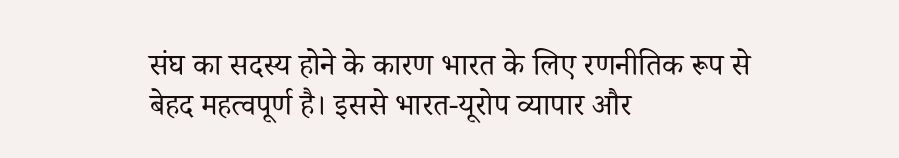संघ का सदस्य होने के कारण भारत के लिए रणनीतिक रूप से बेहद महत्वपूर्ण है। इससे भारत-यूरोप व्यापार और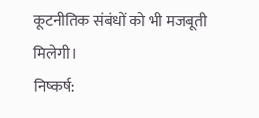कूटनीतिक संबंधों को भी मजबूती मिलेगी।
निष्कर्ष: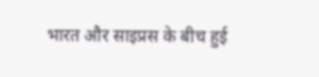भारत और साइप्रस के बीच हुई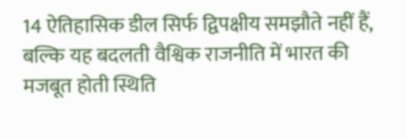14 ऐतिहासिक डील सिर्फ द्विपक्षीय समझौते नहीं हैं, बल्कि यह बदलती वैश्विक राजनीति में भारत की मजबूत होती स्थिति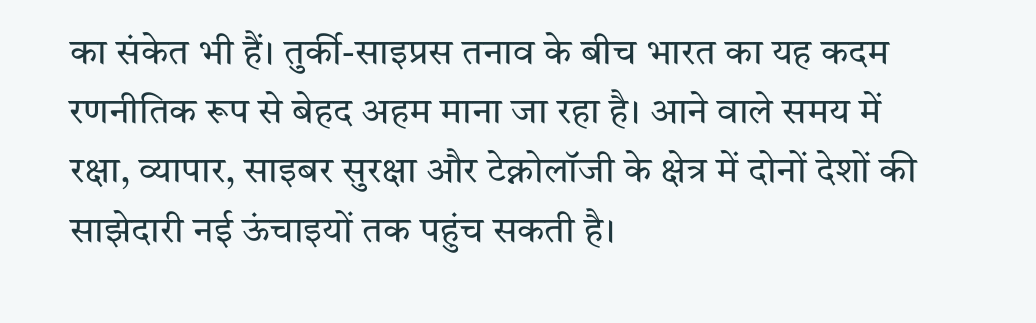का संकेत भी हैं। तुर्की-साइप्रस तनाव के बीच भारत का यह कदम रणनीतिक रूप से बेहद अहम माना जा रहा है। आने वाले समय में रक्षा, व्यापार, साइबर सुरक्षा और टेक्नोलॉजी के क्षेत्र में दोनों देशों की साझेदारी नई ऊंचाइयों तक पहुंच सकती है।